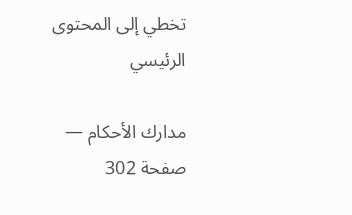تخطي إلى المحتوى الرئيسي

مدارك الأحكام — صفحة 302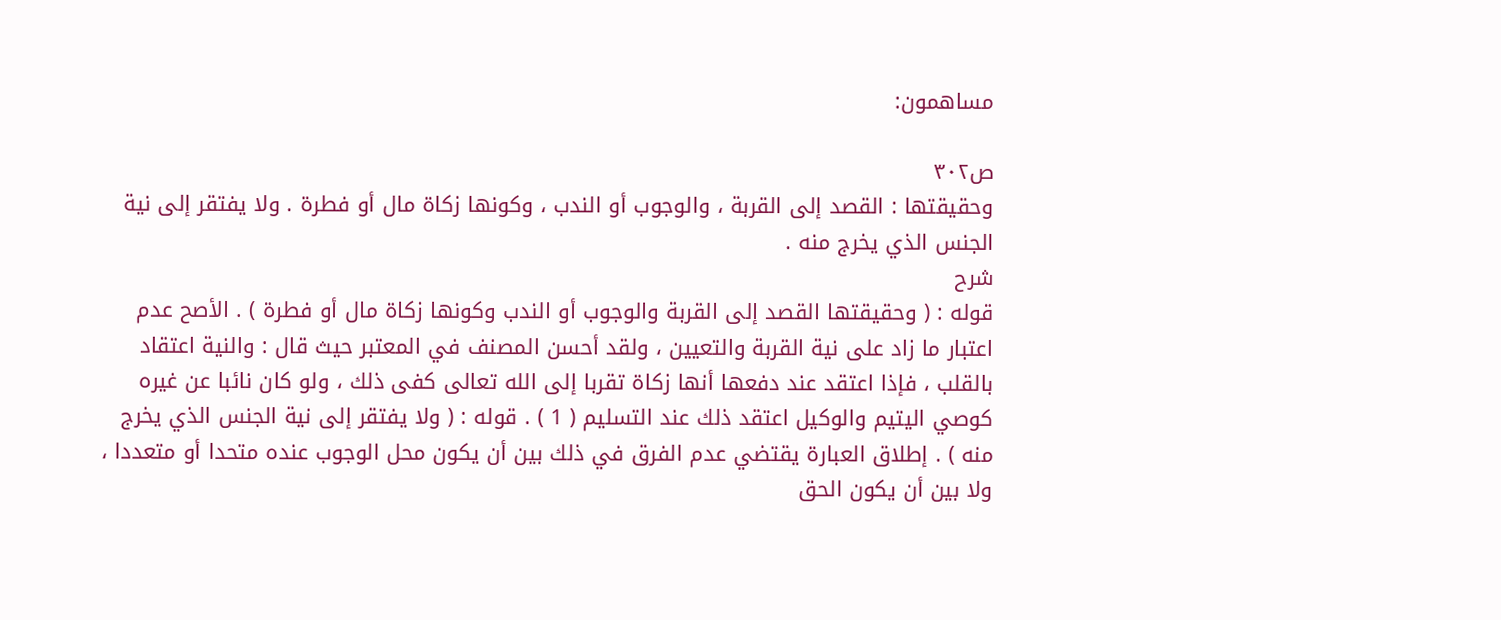مساهمون:

ص٣٠٢
وحقيقتها : القصد إلى القربة ، والوجوب أو الندب ، وكونها زكاة مال أو فطرة . ولا يفتقر إلى نية الجنس الذي يخرج منه .
شرح
قوله : ( وحقيقتها القصد إلى القربة والوجوب أو الندب وكونها زكاة مال أو فطرة ) . الأصح عدم اعتبار ما زاد على نية القربة والتعيين ، ولقد أحسن المصنف في المعتبر حيث قال : والنية اعتقاد بالقلب ، فإذا اعتقد عند دفعها أنها زكاة تقربا إلى الله تعالى كفى ذلك ، ولو كان نائبا عن غيره كوصي اليتيم والوكيل اعتقد ذلك عند التسليم ( 1 ) . قوله : ( ولا يفتقر إلى نية الجنس الذي يخرج منه ) . إطلاق العبارة يقتضي عدم الفرق في ذلك بين أن يكون محل الوجوب عنده متحدا أو متعددا ، ولا بين أن يكون الحق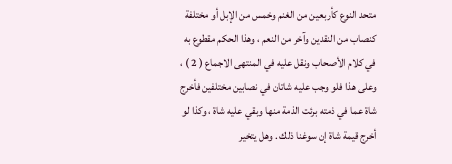متحد النوع كأربعين من الغنم وخمس من الإبل أو مختلفة كنصاب من النقدين وآخر من النعم ، وهذا الحكم مقطوع به في كلام الأصحاب ونقل عليه في المنتهى الاجماع ( 2 ) ، وعلى هذا فلو وجب عليه شاتان في نصابين مختلفين فأخرج شاة عما في ذمته برئت الذمة منها وبقي عليه شاة ، وكذا لو أخرج قيمة شاة إن سوغنا ذلك . وهل يتخير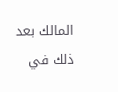المالك بعد ذلك في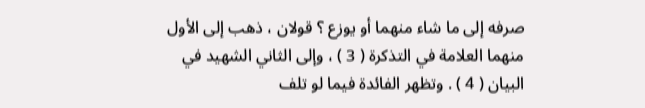صرفه إلى ما شاء منهما أو يوزع ؟ قولان ، ذهب إلى الأول منهما العلامة في التذكرة ( 3 ) ، وإلى الثاني الشهيد في البيان ( 4 ) . وتظهر الفائدة فيما لو تلف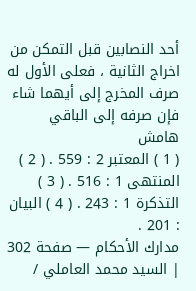أحد النصابين قبل التمكن من اخراج الثانية ، فعلى الأول له صرف المخرج إلى أيهما شاء فإن صرفه إلى الباقي
هامش
( 1 ) المعتبر 2 : 559 . ( 2 ) المنتهى 1 : 516 . ( 3 ) التذكرة 1 : 243 . ( 4 ) البيان : 201 .
مدارك الأحكام — صفحة 302 | السيد محمد العاملي /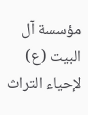مؤسسة آل البيت (ع) لإحياء التراث